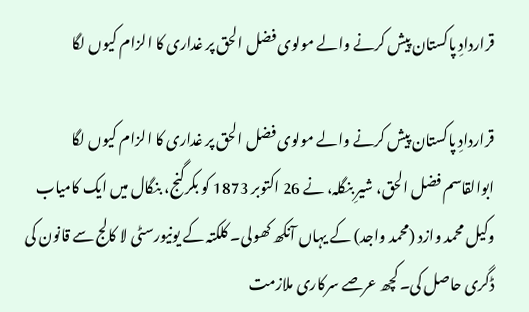قراردادِ پاکستان پیش کرنے والے مولوی فضل الحق پر غداری کا الزام کیوں لگا

قراردادِ پاکستان پیش کرنے والے مولوی فضل الحق پر غداری کا الزام کیوں لگا
ابوالقاسم فضل الحق، شیرِ بنگلہ، نے 26 اکتوبر 1873 کو بکرگنج، بنگال میں ایک کامیاب وکیل محمد وازد (محمد واجد) کے یہاں آنکھ کھولی۔ کلکتہ کے یونیورسٹی لا کالج سے قانون کی ڈگری حاصل کی۔ کچھ عرصے سرکاری ملازمت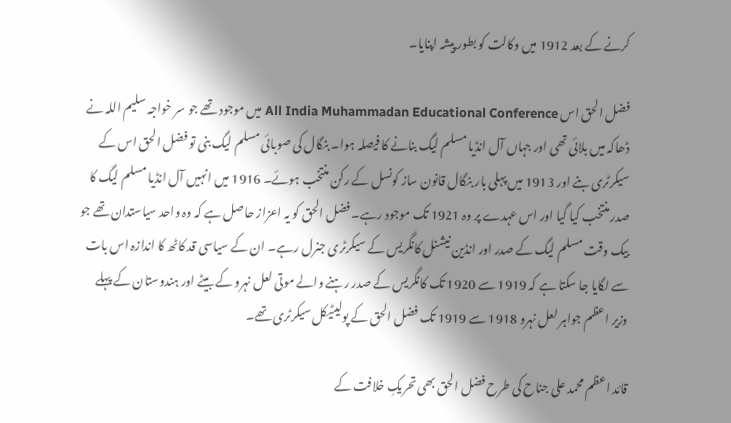کرنے کے بعد 1912 میں وکالت کو بطور پیشہ اپنایا۔

فضل الحق اس All India Muhammadan Educational Conference میں موجود تھے جو سر خواجہ سلیم اللہ نے ڈھاکہ میں بلائی تھی اور جہاں آل انڈیا مسلم لیگ بنانے کا فیصلہ ہوا۔ بنگال کی صوبائی مسلم لیگ بنی تو فضل الحق اس کے سیکرٹری بنے اور 1913 میں پہلی بار بنگال قانون ساز کونسل کے رکن منتخب ہوئے۔ 1916 میں انہیں آل انڈیا مسلم لیگ کا صدر منتخب کیا گیا اور اس عہدے پر وہ 1921 تک موجود رہے۔ فضل الحق کو یہ اعزاز حاصل ہے کہ وہ واحد سیاستدان تھے جو بیک وقت مسلم لیگ کے صدر اور انڈین نیشنل کانگریس کے سیکرٹری جنرل رہے۔ ان کے سیاسی قد کاٹھ کا اندازہ اس بات سے لگایا جا سکتا ہے کہ 1919 سے 1920 تک کانگریس کے صدر رہنے والے موتی لعل نہرو کے بیٹے اور ہندوستان کے پہلے وزیر اعظم جواہر لعل نہرو 1918 سے 1919 تک فضل الحق کے پولیٹیکل سیکرٹری تھے۔

قائد اعظم محمد علی جناح کی طرح فضل الحق بھی تحریکِ خلافت کے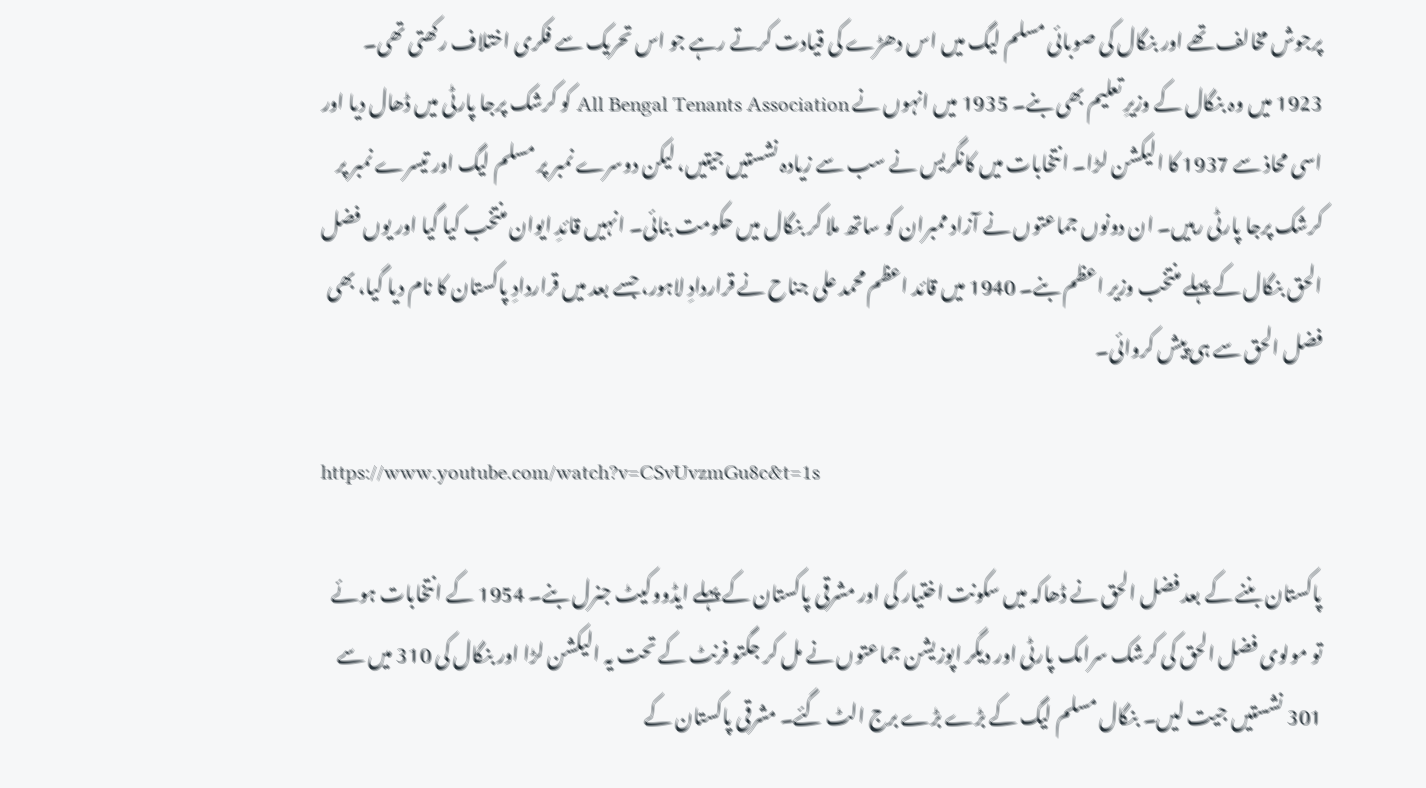پرجوش مخالف تھے اور بنگال کی صوبائی مسلم لیگ میں اس دھڑے کی قیادت کرتے رہے جو اس تحریک سے فکری اختلاف رکھتی تھی۔ 1923 میں وہ بنگال کے وزیرِ تعلیم بھی بنے۔ 1935 میں انہوں نے All Bengal Tenants Association کو کرشک پرجا پارٹی میں ڈھال دیا اور اسی محاذ سے 1937 کا الیکشن لڑا۔ انتخابات میں کانگریس نے سب سے زیادہ نشستیں جیتیں، لیکن دوسرے نمبر پر مسلم لیگ اور تیسرے نمبر پر کرشک پرجا پارٹی رہیں۔ ان دونوں جماعتوں نے آزاد ممبران کو ساتھ ملا کر بنگال میں حکومت بنائی۔ انہیں قائدِ ایوان منتخب کیا گیا اور یوں فضل الحق بنگال کے پہلے منتخب وزیر اعظم بنے۔ 1940 میں قائد اعظم محمد علی جناح نے قراردادِ لاہور، جسے بعد میں قراردادِ پاکستان کا نام دیا گیا، بھی فضل الحق سے ہی پیش کروائی۔

https://www.youtube.com/watch?v=CSvUvzmGu8c&t=1s

پاکستان بننے کے بعد فضل الحق نے ڈھاکہ میں سکونت اختیار کی اور مشرقی پاکستان کے پہلے ایڈووکیٹ جنرل بنے۔ 1954 کے انتخابات ہوئے تو مولوی فضل الحق کی کرشک سرامک پارٹی اور دیگر اپوزیشن جماعتوں نے مل کر جگتو فرنٹ کے تحت یہ الیکشن لڑا اور بنگال کی 310 میں سے 301 نشستیں جیت لیں۔ بنگال مسلم لیگ کے بڑے بڑے برج الٹ گئے۔ مشرقی پاکستان کے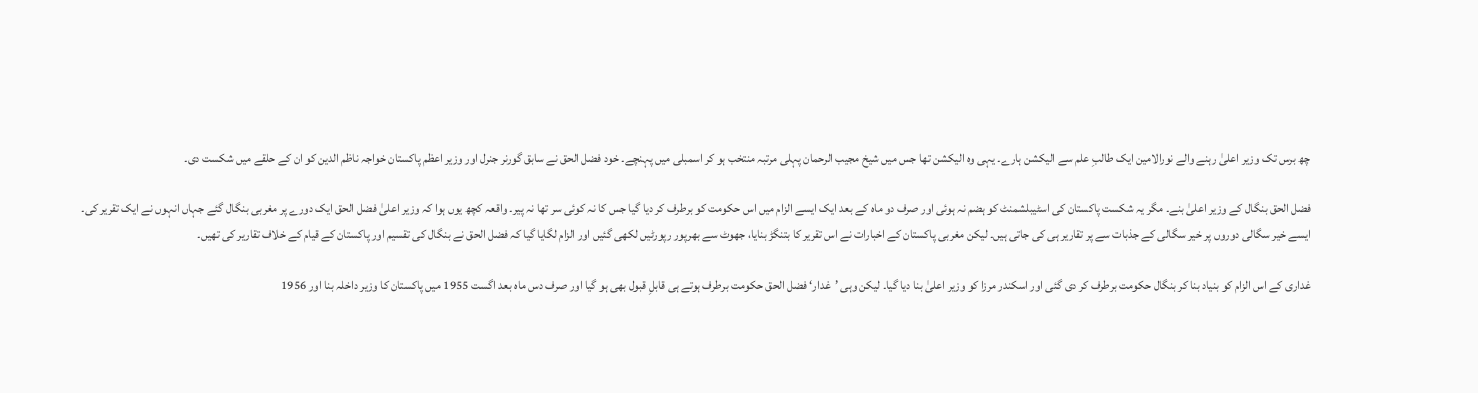چھ برس تک وزیر اعلیٰ رہنے والے نورالامین ایک طالبِ علم سے الیکشن ہارے۔ یہی وہ الیکشن تھا جس میں شیخ مجیب الرحمان پہلی مرتبہ منتخب ہو کر اسمبلی میں پہنچے۔ خود فضل الحق نے سابق گورنر جنرل اور وزیر اعظم پاکستان خواجہ ناظم الدین کو ان کے حلقے میں شکست دی۔

فضل الحق بنگال کے وزیر اعلیٰ بنے۔ مگر یہ شکست پاکستان کی اسٹیبلشمنٹ کو ہضم نہ ہوئی اور صرف دو ماہ کے بعد ایک ایسے الزام میں اس حکومت کو برطرف کر دیا گیا جس کا نہ کوئی سر تھا نہ پیر۔ واقعہ کچھ یوں ہوا کہ وزیر اعلیٰ فضل الحق ایک دورے پر مغربی بنگال گئے جہاں انہوں نے ایک تقریر کی۔ ایسے خیر سگالی دوروں پر خیر سگالی کے جذبات سے پر تقاریر ہی کی جاتی ہیں۔ لیکن مغربی پاکستان کے اخبارات نے اس تقریر کا بتنگڑ بنایا، جھوٹ سے بھرپور رپورٹیں لکھی گئیں اور الزام لگایا گیا کہ فضل الحق نے بنگال کی تقسیم اور پاکستان کے قیام کے خلاف تقاریر کی تھیں۔

غداری کے اس الزام کو بنیاد بنا کر بنگال حکومت برطرف کر دی گئی اور اسکندر مرزا کو وزیر اعلیٰ بنا دیا گیا۔ لیکن وہی ’غدار‘ فضل الحق حکومت برطرف ہوتے ہی قابلِ قبول بھی ہو گیا اور صرف دس ماہ بعد اگست 1955 میں پاکستان کا وزیر داخلہ بنا اور 1956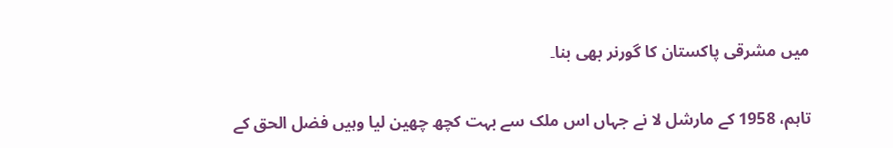میں مشرقی پاکستان کا گورنر بھی بنا۔

تاہم، 1958 کے مارشل لا نے جہاں اس ملک سے بہت کچھ چھین لیا وہیں فضل الحق کے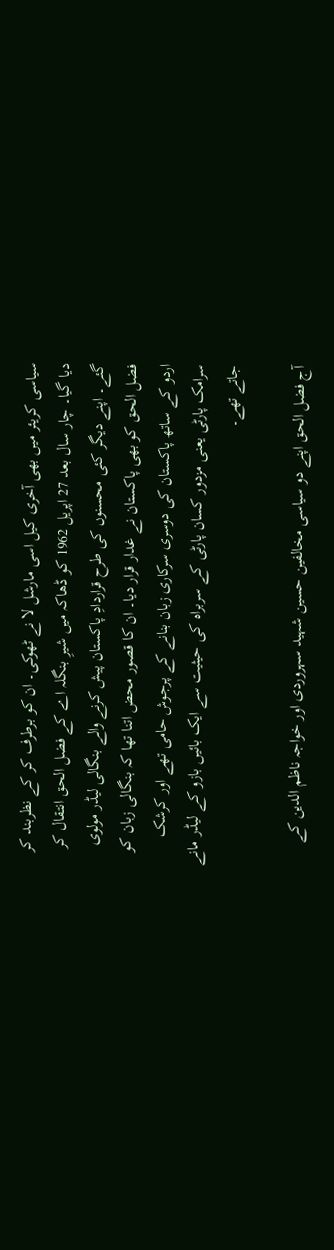سیاسی کریئر میں بھی آخری کیل اسی مارشل لا نے ٹھوکی۔ ان کو برطرف کر کے نظربند کر دیا گیا۔ چار سال بعد 27 اپریل 1962 کو ڈھاکہ میں شیرِ بنگلہ اے کے فضل الحق انتقال کر گئے۔ اپنے دیگر کئی محسنوں کی طرح قراردادِ پاکستان پیش کرنے والے بنگالی لیڈر مولوی فضل الحق کو بھی پاکستان نے غدار قرار دیا۔ ان کا قصور محض اتنا تھا کہ بنگالی زبان کو اردو کے ساتھ پاکستان کی دوسری سرکاری زبان بنانے کے پرجوش حامی تھے اور کرشک سرامک پارٹی یعنی مزدور کسان پارٹی کے سربراہ کی حیثیت سے ایک بائیں بازو کے لیڈر مانے جاتے تھے۔

آج فضل الحق اپنے دو سیاسی مخالفین حسین شہید سہروردی اور خواجہ ناظم الدین کے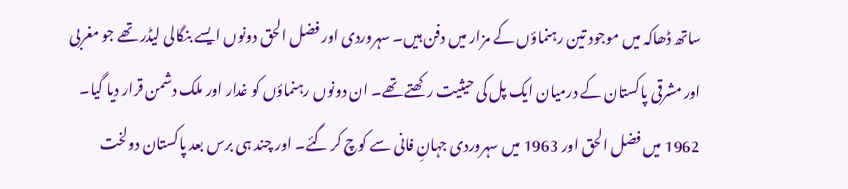ساتھ ڈھاکہ میں موجود تین رہنماؤں کے مزار میں دفن ہیں۔ سہروردی اور فضل الحق دونوں ایسے بنگالی لیڈر تھے جو مغربی اور مشرقی پاکستان کے درمیان ایک پل کی حیثیت رکھتے تھے۔ ان دونوں رہنماؤں کو غدار اور ملک دشمن قرار دیا گیا۔ 1962 میں فضل الحق اور 1963 میں سہروردی جہانِ فانی سے کوچ کر گئے۔ اور چند ہی برس بعد پاکستان دولخت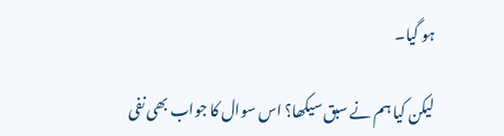ہو گیا۔

لیکن کیا ہم نے سبق سیکھا؟ اس سوال کا جواب بھی نفی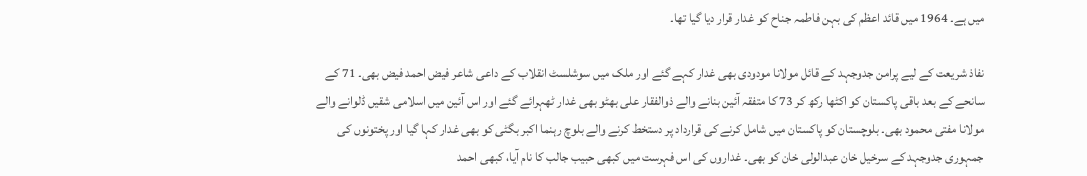میں ہے۔ 1964 میں قائد اعظم کی بہن فاطمہ جناح کو غدار قرار دیا گیا تھا۔

نفاذ شریعت کے لیے پرامن جدوجہد کے قائل مولانا مودودی بھی غدار کہے گئے اور ملک میں سوشلسٹ انقلاب کے داعی شاعر فیض احمد فیض بھی۔ 71 کے سانحے کے بعد باقی پاکستان کو اکٹھا رکھ کر 73 کا متفقہ آئین بنانے والے ذوالفقار علی بھٹو بھی غدار ٹھہرائے گئے اور اس آئین میں اسلامی شقیں ڈلوانے والے مولانا مفتی محمود بھی۔ بلوچستان کو پاکستان میں شامل کرنے کی قرارداد پر دستخط کرنے والے بلوچ رہنما اکبر بگٹی کو بھی غدار کہا گیا اور پختونوں کی جمہوری جدوجہد کے سرخیل خان عبدالولی خان کو بھی۔ غداروں کی اس فہرست میں کبھی حبیب جالب کا نام آیا، کبھی احمد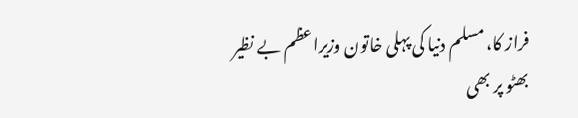فراز کا، مسلم دنیا کی پہلی خاتون وزیراعظم بے نظیر بھٹو پر بھی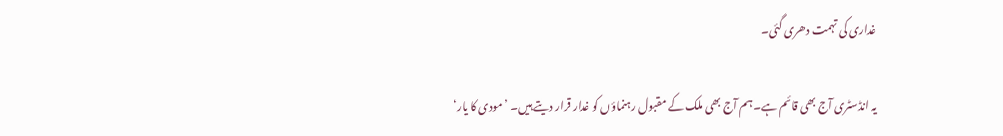غداری کی تہمت دھری گئی۔

یہ انڈسٹری آج بھی قائم ہے۔ ہم آج بھی ملک کے مقبول رہنماؤں کو غدار قرار دیتے ہیں۔ ’مودی کا یار‘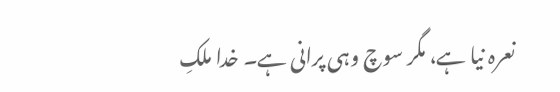نعرہ نیا ہے، مگر سوچ وہی پرانی ہے۔ خدا ملکِ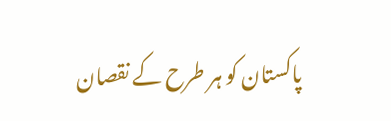پاکستان کو ہر طرح کے نقصان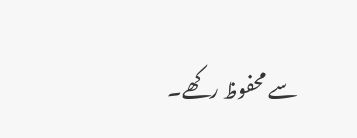سے محفوظ رکھے۔